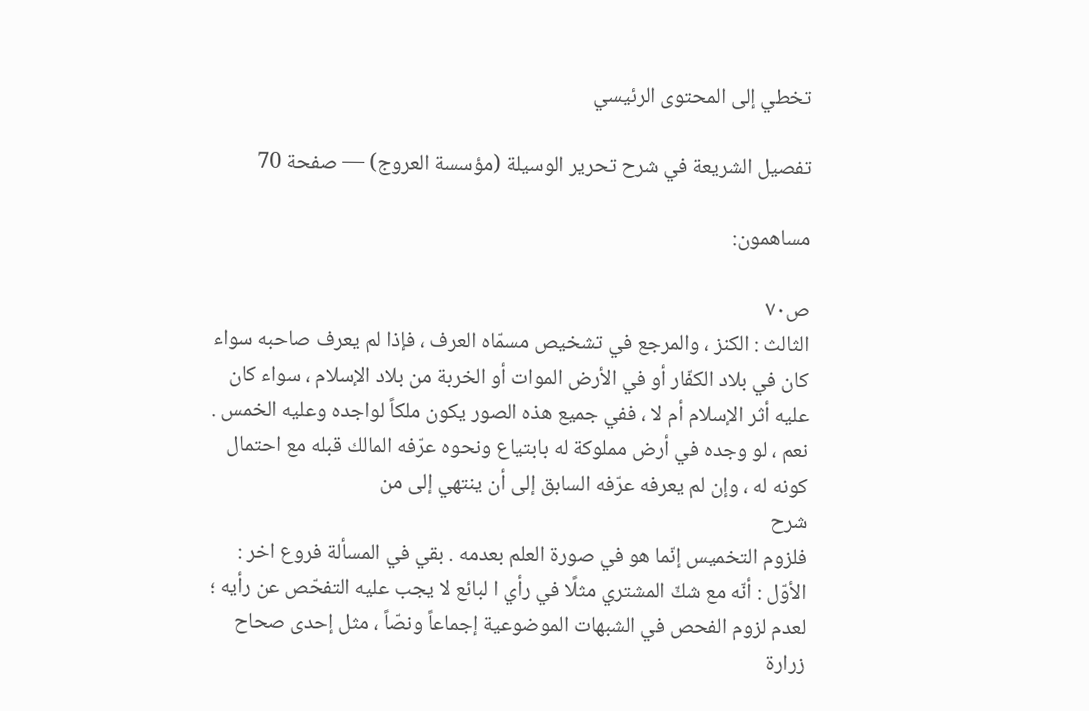تخطي إلى المحتوى الرئيسي

تفصيل الشريعة في شرح تحرير الوسيلة (مؤسسة العروج) — صفحة 70

مساهمون:

ص٧٠
الثالث : الكنز ، والمرجع في تشخيص مسمّاه العرف ، فإذا لم يعرف صاحبه سواء كان في بلاد الكفّار أو في الأرض الموات أو الخربة من بلاد الإسلام ، سواء كان عليه أثر الإسلام أم لا ، ففي جميع هذه الصور يكون ملكاً لواجده وعليه الخمس . نعم ، لو وجده في أرض مملوكة له بابتياع ونحوه عرّفه المالك قبله مع احتمال كونه له ، وإن لم يعرفه عرّفه السابق إلى أن ينتهي إلى من
شرح
فلزوم التخميس إنّما هو في صورة العلم بعدمه . بقي في المسألة فروع اخر : الأوّل : أنّه مع شكّ المشتري مثلًا في رأي ا لبائع لا يجب عليه التفحّص عن رأيه ؛ لعدم لزوم الفحص في الشبهات الموضوعية إجماعاً ونصّاً ، مثل إحدى صحاح زرارة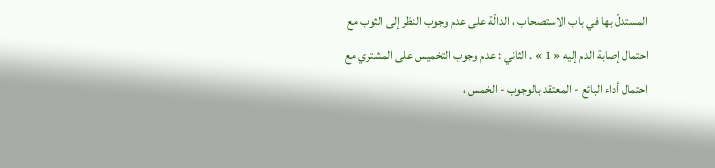المستدلّ بها في باب الاستصحاب ، الدالّة على عدم وجوب النظر إلى الثوب مع احتمال إصابة الدم إليه « 1 » . الثاني : عدم وجوب التخميس على المشتري مع احتمال أداء البائع - المعتقد بالوجوب - الخمس ،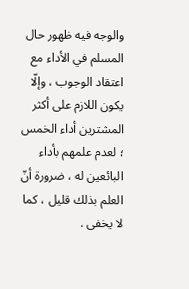والوجه فيه ظهور حال المسلم في الأداء مع اعتقاد الوجوب ، وإلّا يكون اللازم على أكثر المشترين أداء الخمس ؛ لعدم علمهم بأداء البائعين له ، ضرورة أنّ العلم بذلك قليل ، كما لا يخفى .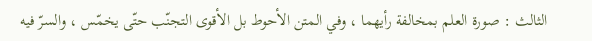الثالث : صورة العلم بمخالفة رأيهما ، وفي المتن الأحوط بل الأقوى التجنّب حتّى يخمّس ، والسرّ فيه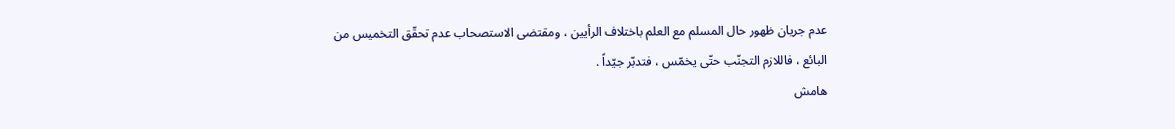عدم جريان ظهور حال المسلم مع العلم باختلاف الرأيين ، ومقتضى الاستصحاب عدم تحقّق التخميس من البائع ، فاللازم التجنّب حتّى يخمّس ، فتدبّر جيّداً .
هامش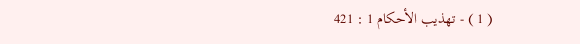( 1 ) - تهذيب الأحكام 1 : 421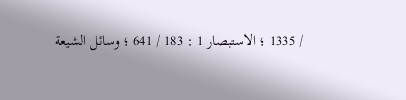/ 1335 ؛ الاستبصار 1 : 183 / 641 ؛ وسائل الشيعة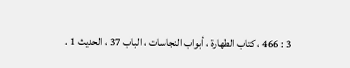3 : 466 ، كتاب الطهارة ، أبواب النجاسات ، الباب 37 ، الحديث 1 .